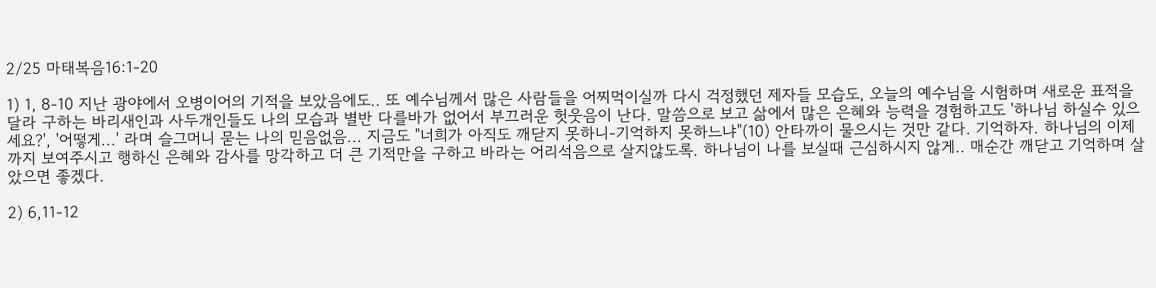2/25 마태복음16:1-20

1) 1, 8-10 지난 광야에서 오병이어의 기적을 보았음에도.. 또 예수님께서 많은 사람들을 어찌먹이실까 다시 걱정했던 제자들 모습도, 오늘의 예수님을 시험하며 새로운 표적을 달라 구하는 바리새인과 사두개인들도 나의 모습과 별반 다를바가 없어서 부끄러운 헛웃음이 난다. 말씀으로 보고 삶에서 많은 은혜와 능력을 경험하고도 '하나님 하실수 있으세요?', '어떻게...' 라며 슬그머니 묻는 나의 믿음없음... 지금도 "너희가 아직도 깨닫지 못하니-기억하지 못하느냐"(10) 안타까이 물으시는 것만 같다. 기억하자. 하나님의 이제까지 보여주시고 행하신 은혜와 감사를 망각하고 더 큰 기적만을 구하고 바라는 어리석음으로 살지않도록. 하나님이 나를 보실때 근심하시지 않게.. 매순간 깨닫고 기억하며 살았으면 좋겠다.

2) 6,11-12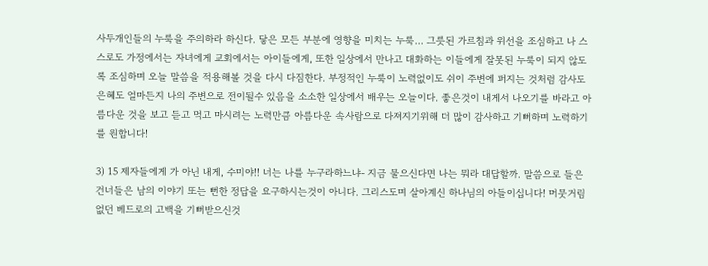사두개인들의 누룩을 주의하라 하신다. 닿은 모든 부분에 영향을 미치는 누룩... 그릇된 가르침과 위선을 조심하고 나 스스로도 가정에서는 자녀에게 교회에서는 아이들에게, 또한 일상에서 만나고 대화하는 이들에게 잘못된 누룩이 되지 않도록 조심하며 오늘 말씀을 적용해볼 것을 다시 다짐한다. 부정적인 누룩이 노력없이도 쉬이 주변에 퍼지는 것처럼 감사도 은혜도 얼마든지 나의 주변으로 전이될수 있음을 소소한 일상에서 배우는 오늘이다. 좋은것이 내게서 나오기를 바라고 아름다운 것을 보고 듣고 먹고 마시려는 노력만큼 아름다운 속사람으로 다져지기위해 더 많이 감사하고 기뻐하며 노력하기를 원합니다!

3) 15 제자들에게 가 아닌 내게, 수미야!! 너는 나를 누구라하느냐- 지금 물으신다면 나는 뭐라 대답할까. 말씀으로 들은 건너들은 남의 이야기 또는 뻔한 정답을 요구하시는것이 아니다. 그리스도며 살아계신 하나님의 아들이십니다! 머뭇거림 없던 베드로의 고백을 기뻐받으신것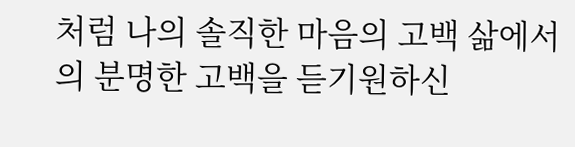처럼 나의 솔직한 마음의 고백 삶에서의 분명한 고백을 듣기원하신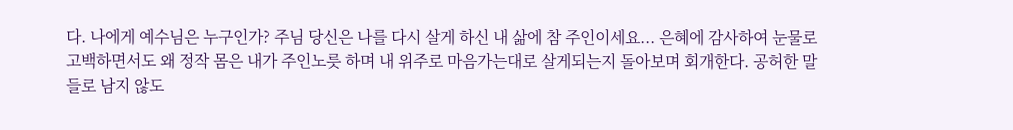다. 나에게 예수님은 누구인가? 주님 당신은 나를 다시 살게 하신 내 삶에 참 주인이세요... 은혜에 감사하여 눈물로 고백하면서도 왜 정작 몸은 내가 주인노릇 하며 내 위주로 마음가는대로 살게되는지 돌아보며 회개한다. 공허한 말들로 남지 않도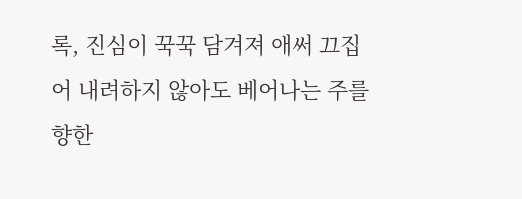록, 진심이 꾹꾹 담겨져 애써 끄집어 내려하지 않아도 베어나는 주를향한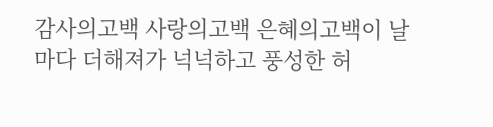감사의고백 사랑의고백 은혜의고백이 날마다 더해져가 넉넉하고 풍성한 허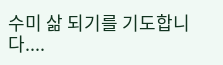수미 삶 되기를 기도합니다....